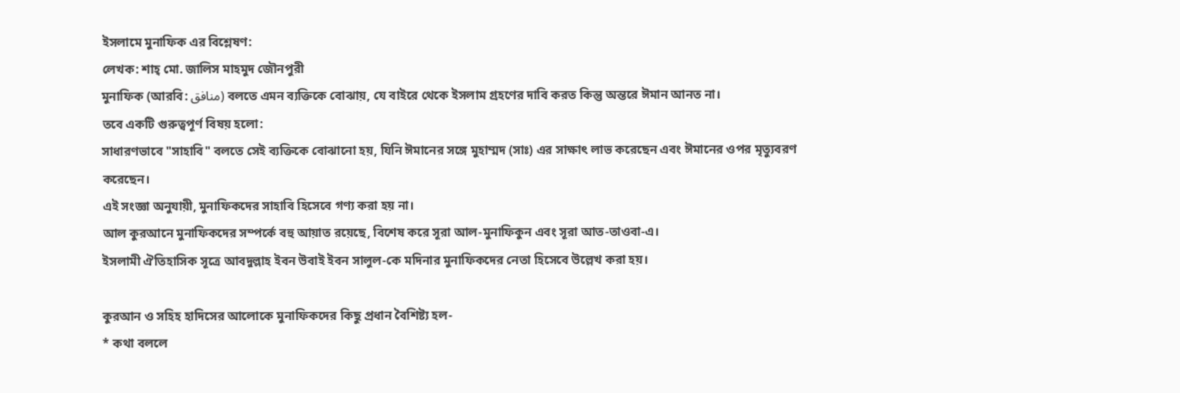ইসলামে মুনাফিক এর বিশ্লেষণ:
লেখক: শাহ্ মো. জালিস মাহমুদ জৌনপুরী
মুনাফিক (আরবি: منافق) বলতে এমন ব্যক্তিকে বোঝায়, যে বাইরে থেকে ইসলাম গ্রহণের দাবি করত কিন্তু অন্তরে ঈমান আনত না।
তবে একটি গুরুত্বপূর্ণ বিষয় হলো:
সাধারণভাবে "সাহাবি" বলতে সেই ব্যক্তিকে বোঝানো হয়, যিনি ঈমানের সঙ্গে মুহাম্মদ (সাঃ) এর সাক্ষাৎ লাভ করেছেন এবং ঈমানের ওপর মৃত্যুবরণ করেছেন।
এই সংজ্ঞা অনুযায়ী, মুনাফিকদের সাহাবি হিসেবে গণ্য করা হয় না।
আল কুরআনে মুনাফিকদের সম্পর্কে বহু আয়াত রয়েছে, বিশেষ করে সূরা আল-মুনাফিকুন এবং সূরা আত-তাওবা-এ।
ইসলামী ঐতিহাসিক সূত্রে আবদুল্লাহ ইবন উবাই ইবন সালুল-কে মদিনার মুনাফিকদের নেতা হিসেবে উল্লেখ করা হয়।

কুরআন ও সহিহ হাদিসের আলোকে মুনাফিকদের কিছু প্রধান বৈশিষ্ট্য হল-
* কথা বললে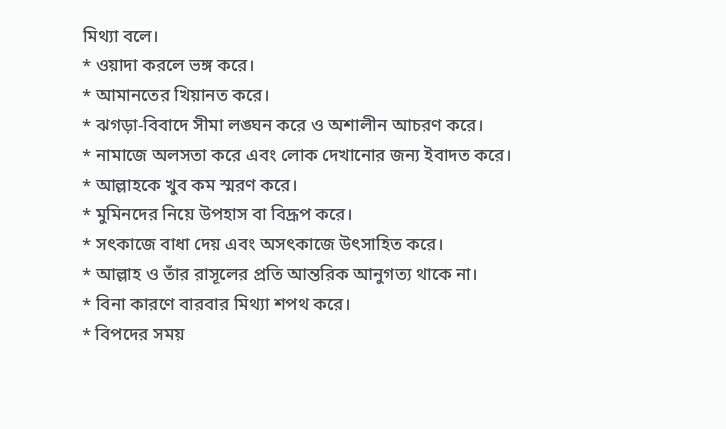মিথ্যা বলে।
* ওয়াদা করলে ভঙ্গ করে।
* আমানতের খিয়ানত করে।
* ঝগড়া-বিবাদে সীমা লঙ্ঘন করে ও অশালীন আচরণ করে।
* নামাজে অলসতা করে এবং লোক দেখানোর জন্য ইবাদত করে।
* আল্লাহকে খুব কম স্মরণ করে।
* মুমিনদের নিয়ে উপহাস বা বিদ্রূপ করে।
* সৎকাজে বাধা দেয় এবং অসৎকাজে উৎসাহিত করে।
* আল্লাহ ও তাঁর রাসূলের প্রতি আন্তরিক আনুগত্য থাকে না।
* বিনা কারণে বারবার মিথ্যা শপথ করে।
* বিপদের সময়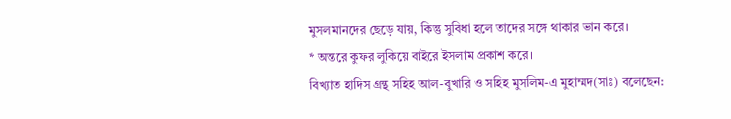মুসলমানদের ছেড়ে যায়, কিন্তু সুবিধা হলে তাদের সঙ্গে থাকার ভান করে।
* অন্তরে কুফর লুকিয়ে বাইরে ইসলাম প্রকাশ করে।
বিখ্যাত হাদিস গ্রন্থ সহিহ আল-বুখারি ও সহিহ মুসলিম-এ মুহাম্মদ(সাঃ) বলেছেন: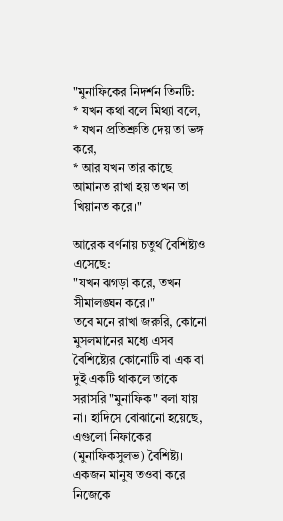"মুনাফিকের নিদর্শন তিনটি:
* যখন কথা বলে মিথ্যা বলে,
* যখন প্রতিশ্রুতি দেয় তা ভঙ্গ করে,
* আর যখন তার কাছে আমানত রাখা হয় তখন তা খিয়ানত করে।"

আরেক বর্ণনায় চতুর্থ বৈশিষ্ট্যও এসেছে:
"যখন ঝগড়া করে, তখন সীমালঙ্ঘন করে।"
তবে মনে রাখা জরুরি, কোনো মুসলমানের মধ্যে এসব বৈশিষ্ট্যের কোনোটি বা এক বা দুই একটি থাকলে তাকে সরাসরি "মুনাফিক" বলা যায় না। হাদিসে বোঝানো হয়েছে, এগুলো নিফাকের (মুনাফিকসুলভ) বৈশিষ্ট্য।
একজন মানুষ তওবা করে নিজেকে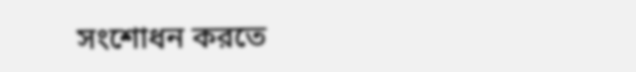সংশোধন করতে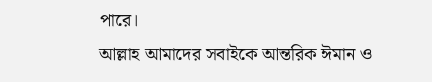পারে।
আল্লাহ আমাদের সবাইকে আন্তরিক ঈমান ও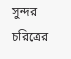সুন্দর চরিত্রের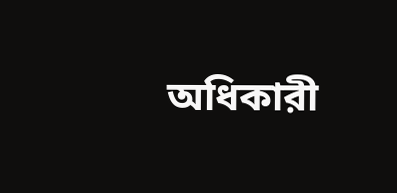অধিকারী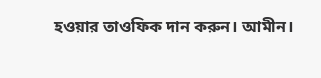হওয়ার তাওফিক দান করুন। আমীন।